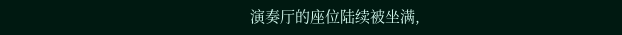演奏厅的座位陆续被坐满,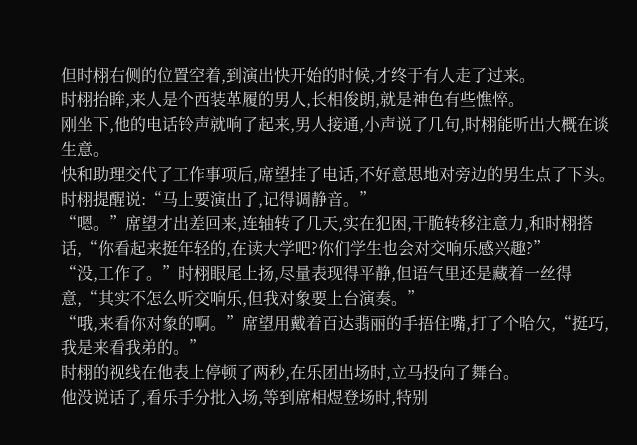但时栩右侧的位置空着,到演出快开始的时候,才终于有人走了过来。
时栩抬眸,来人是个西装革履的男人,长相俊朗,就是神色有些憔悴。
刚坐下,他的电话铃声就响了起来,男人接通,小声说了几句,时栩能听出大概在谈生意。
快和助理交代了工作事项后,席望挂了电话,不好意思地对旁边的男生点了下头。
时栩提醒说:“马上要演出了,记得调静音。”
“嗯。”席望才出差回来,连轴转了几天,实在犯困,干脆转移注意力,和时栩搭话,“你看起来挺年轻的,在读大学吧?你们学生也会对交响乐感兴趣?”
“没,工作了。”时栩眼尾上扬,尽量表现得平静,但语气里还是藏着一丝得意,“其实不怎么听交响乐,但我对象要上台演奏。”
“哦,来看你对象的啊。”席望用戴着百达翡丽的手捂住嘴,打了个哈欠,“挺巧,我是来看我弟的。”
时栩的视线在他表上停顿了两秒,在乐团出场时,立马投向了舞台。
他没说话了,看乐手分批入场,等到席相煜登场时,特别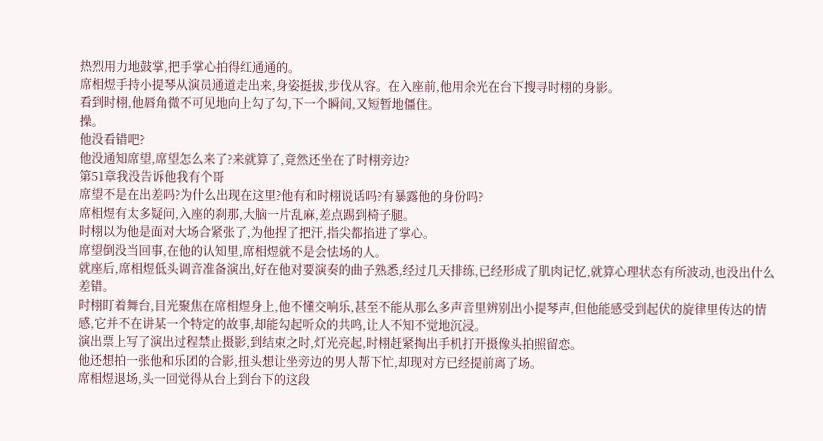热烈用力地鼓掌,把手掌心拍得红通通的。
席相煜手持小提琴从演员通道走出来,身姿挺拔,步伐从容。在入座前,他用余光在台下搜寻时栩的身影。
看到时栩,他唇角微不可见地向上勾了勾,下一个瞬间,又短暂地僵住。
操。
他没看错吧?
他没通知席望,席望怎么来了?来就算了,竟然还坐在了时栩旁边?
第51章我没告诉他我有个哥
席望不是在出差吗?为什么出现在这里?他有和时栩说话吗?有暴露他的身份吗?
席相煜有太多疑问,入座的刹那,大脑一片乱麻,差点踢到椅子腿。
时栩以为他是面对大场合紧张了,为他捏了把汗,指尖都掐进了掌心。
席望倒没当回事,在他的认知里,席相煜就不是会怯场的人。
就座后,席相煜低头调音准备演出,好在他对要演奏的曲子熟悉,经过几天排练,已经形成了肌肉记忆,就算心理状态有所波动,也没出什么差错。
时栩盯着舞台,目光聚焦在席相煜身上,他不懂交响乐,甚至不能从那么多声音里辨别出小提琴声,但他能感受到起伏的旋律里传达的情感,它并不在讲某一个特定的故事,却能勾起听众的共鸣,让人不知不觉地沉浸。
演出票上写了演出过程禁止摄影,到结束之时,灯光亮起,时栩赶紧掏出手机打开摄像头拍照留恋。
他还想拍一张他和乐团的合影,扭头想让坐旁边的男人帮下忙,却现对方已经提前离了场。
席相煜退场,头一回觉得从台上到台下的这段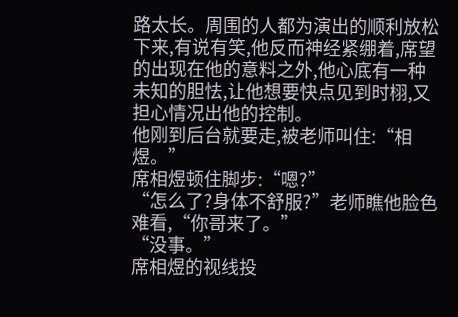路太长。周围的人都为演出的顺利放松下来,有说有笑,他反而神经紧绷着,席望的出现在他的意料之外,他心底有一种未知的胆怯,让他想要快点见到时栩,又担心情况出他的控制。
他刚到后台就要走,被老师叫住:“相煜。”
席相煜顿住脚步:“嗯?”
“怎么了?身体不舒服?”老师瞧他脸色难看,“你哥来了。”
“没事。”
席相煜的视线投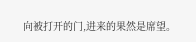向被打开的门,进来的果然是席望。